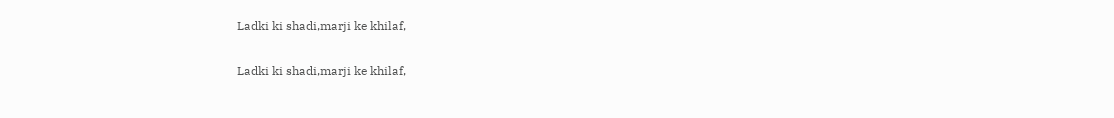Ladki ki shadi,marji ke khilaf,

Ladki ki shadi,marji ke khilaf,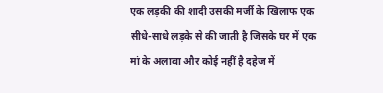एक लड़की की शादी उसकी मर्जी के खिलाफ एक सीधे-साधे लड़के से की जाती है जिसके घर में एक मां के अलावा और कोई नहीं है दहेज में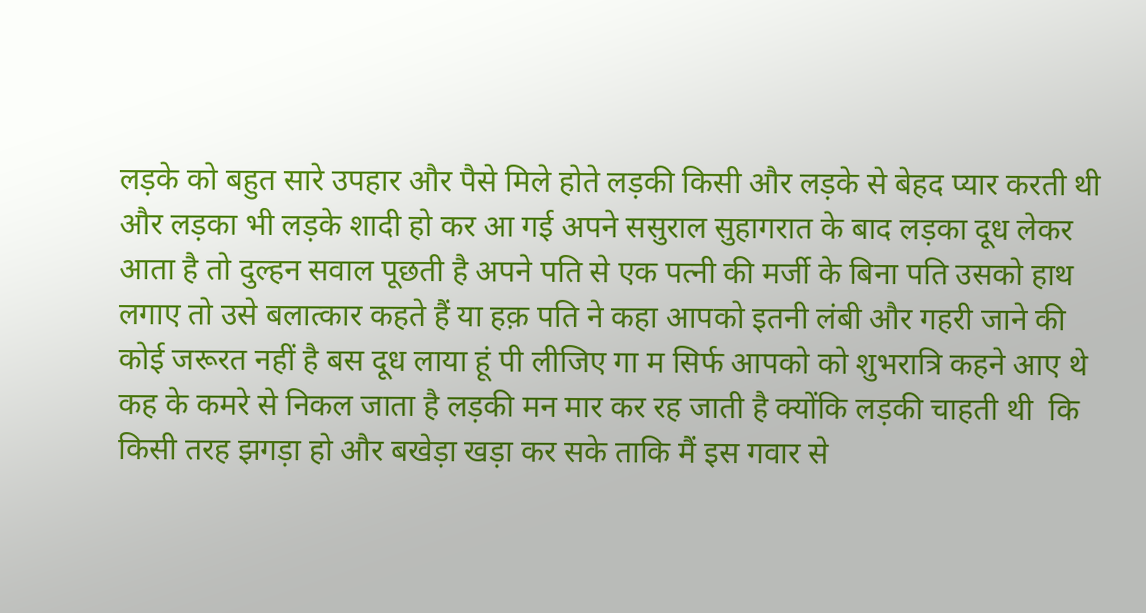लड़के को बहुत सारे उपहार और पैसे मिले होते लड़की किसी और लड़के से बेहद प्यार करती थी और लड़का भी लड़के शादी हो कर आ गई अपने ससुराल सुहागरात के बाद लड़का दूध लेकर आता है तो दुल्हन सवाल पूछती है अपने पति से एक पत्नी की मर्जी के बिना पति उसको हाथ लगाए तो उसे बलात्कार कहते हैं या हक़ पति ने कहा आपको इतनी लंबी और गहरी जाने की कोई जरूरत नहीं है बस दूध लाया हूं पी लीजिए गा म सिर्फ आपको को शुभरात्रि कहने आए थे कह के कमरे से निकल जाता है लड़की मन मार कर रह जाती है क्योंकि लड़की चाहती थी  कि किसी तरह झगड़ा हो और बखेड़ा खड़ा कर सके ताकि मैं इस गवार से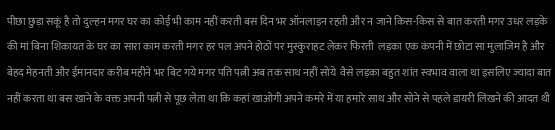पीछा छुड़ा सकूं है तो दुल्हन मगर घर का कोई भी काम नहीं करती बस दिन भर ऑनलाइन रहती और न जाने किस-किस से बात करती मगर उधर लड़के की मां बिना शिकायत के घर का सारा काम करती मगर हर पल अपने होठों पर मुस्कुराहट लेकर फिरती  लड़का एक कंपनी में छोटा सा मुलाजिम है और बेहद मेहनती और ईमानदार करीब महीने भर बिट गये मगर पति पत्नी अब तक साथ नहीं सोये  वैसे लड़का बहुत शांत स्वभाव वाला था इसलिए ज्यादा बात नहीं करता था बस खाने के वक्त अपनी पत्नी से पूछ लेता था कि कहां खाओगी अपने कमरे में या हमारे साथ और सोने से पहले डायरी लिखने की आदत थी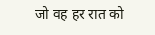जो वह हर रात को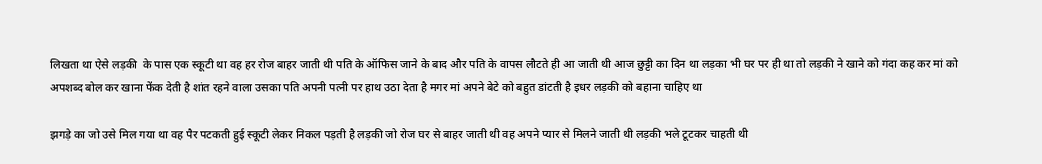लिखता था ऐसे लड़की  के पास एक स्कूटी था वह हर रोज बाहर जाती थी पति के ऑफिस जाने के बाद और पति के वापस लौटते ही आ जाती थी आज छुट्टी का दिन था लड़का भी घर पर ही था तो लड़की ने खाने को गंदा कह कर मां को अपशब्द बोल कर खाना फेंक देती है शांत रहने वाला उसका पति अपनी पत्नी पर हाथ उठा देता है मगर मां अपने बेटे को बहुत डांटती है इधर लड़की को बहाना चाहिए था

झगड़े का जो उसे मिल गया था वह पैर पटकती हुई स्कूटी लेकर निकल पड़ती है लड़की जो रोज घर से बाहर जाती थी वह अपने प्यार से मिलने जाती थी लड़की भले टूटकर चाहती थी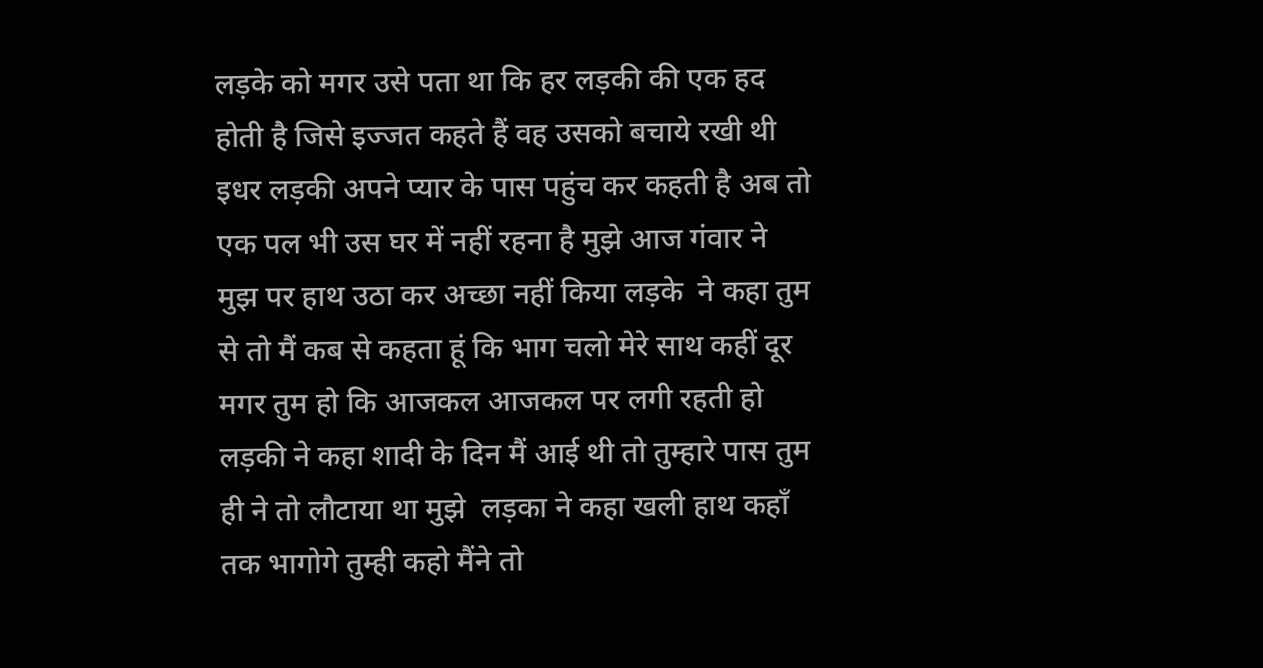लड़के को मगर उसे पता था कि हर लड़की की एक हद होती है जिसे इज्जत कहते हैं वह उसको बचाये रखी थी इधर लड़की अपने प्यार के पास पहुंच कर कहती है अब तो एक पल भी उस घर में नहीं रहना है मुझे आज गंवार ने मुझ पर हाथ उठा कर अच्छा नहीं किया लड़के  ने कहा तुम से तो मैं कब से कहता हूं कि भाग चलो मेरे साथ कहीं दूर मगर तुम हो कि आजकल आजकल पर लगी रहती हो लड़की ने कहा शादी के दिन मैं आई थी तो तुम्हारे पास तुम ही ने तो लौटाया था मुझे  लड़का ने कहा खली हाथ कहाँ तक भागोगे तुम्ही कहो मैंने तो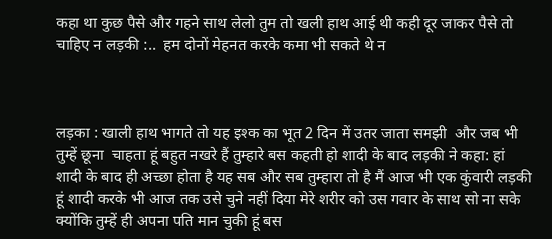कहा था कुछ पैसे और गहने साथ लेलो तुम तो खली हाथ आई थी कही दूर जाकर पैसे तो चाहिए न लड़की :..  हम दोनों मेहनत करके कमा भी सकते थे न



लड़का : खाली हाथ भागते तो यह इश्क का भूत 2 दिन में उतर जाता समझी  और जब भी तुम्हें छूना  चाहता हूं बहुत नखरे हैं तुम्हारे बस कहती हो शादी के बाद लड़की ने कहा: हां शादी के बाद ही अच्छा होता है यह सब और सब तुम्हारा तो है मैं आज भी एक कुंवारी लड़की हूं शादी करके भी आज तक उसे चुने नहीं दिया मेरे शरीर को उस गवार के साथ सो ना सके क्योंकि तुम्हें ही अपना पति मान चुकी हूं बस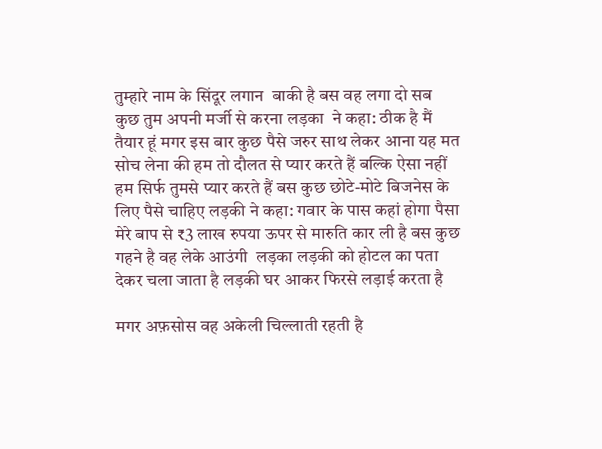तुम्हारे नाम के सिंदूर लगान  बाकी है बस वह लगा दो सब कुछ तुम अपनी मर्जी से करना लड़का  ने कहा: ठीक है मैं तैयार हूं मगर इस बार कुछ पैसे जरुर साथ लेकर आना यह मत सोच लेना की हम तो दौलत से प्यार करते हैं बल्कि ऐसा नहीं हम सिर्फ तुमसे प्यार करते हैं बस कुछ छोटे-मोटे बिजनेस के लिए पैसे चाहिए लड़की ने कहा: गवार के पास कहां होगा पैसा मेरे बाप से ₹3 लाख रुपया ऊपर से मारुति कार ली है बस कुछ गहने है वह लेके आउंगी  लड़का लड़की को होटल का पता देकर चला जाता है लड़की घर आकर फिरसे लड़ाई करता है

मगर अफ़सोस वह अकेली चिल्लाती रहती है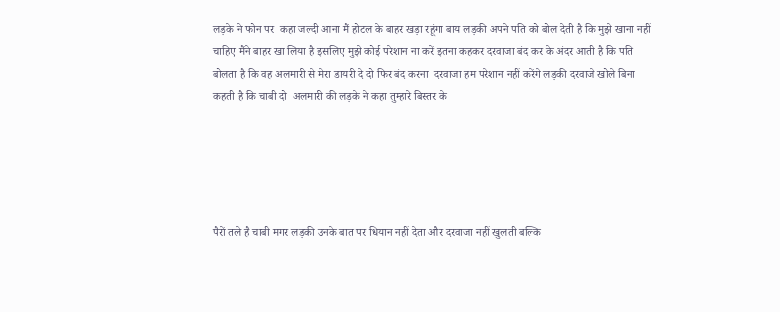लड़के ने फोन पर  कहा जल्दी आना मैं होटल के बाहर खड़ा रहूंगा बाय लड़की अपने पति को बोल देती है कि मुझे खाना नहीं चाहिए मैंने बाहर खा लिया है इसलिए मुझे कोई परेशान ना करें इतना कहकर दरवाजा बंद कर के अंदर आती है कि पति बोलता है कि वह अलमारी से मेरा डायरी दे दो फिर बंद करना  दरवाजा हम परेशान नहीं करेंगे लड़की दरवाजे खोले बिना कहती है कि चाबी दो  अलमारी की लड़के ने कहा तुम्हारे बिस्तर के





पैरों तले है चाबी मगर लड़की उनके बात पर धियान नहीं देता और दरवाजा नहीं खुलती बल्कि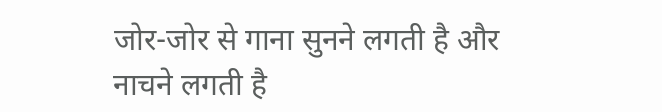जोर-जोर से गाना सुनने लगती है और नाचने लगती है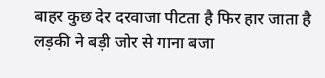बाहर कुछ देर दरवाजा पीटता है फिर हार जाता है लड़की ने बड़ी जोर से गाना बजा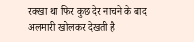रक्खा था फिर कुछ देर नाचने के बाद अलमारी खोलकर देखती है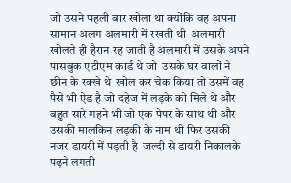जो उसने पहली बार खोला था क्योंकि वह अपना सामान अलग अलमारी में रखती थी  अलमारी खोलते ही हैरान रह जाती है अलमारी में उसके अपने पासबुक एटीएम कार्ड थे जो  उसके घर वालों ने छीन के रक्खे थे  खोल कर चेक किया तो उसमें वह पैसे भी ऐड है जो दहेज में लड़के को मिले थे और बहुत सारे गहने भी जो एक पेपर के साथ थी और उसकी मालकिन लड़की के नाम थी फिर उसकी नजर डायरी में पड़ती है  जल्दी से डायरी निकालके पढ़ने लगती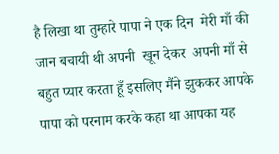है लिखा था तुम्हारे पापा ने एक दिन  मेरी माँ की जान बचायी थी अपनी  खून देकर  अपनी माँ से बहुत प्यार करता हूँ इसलिए मैंने झुककर आपके पापा को परनाम करके कहा था आपका यह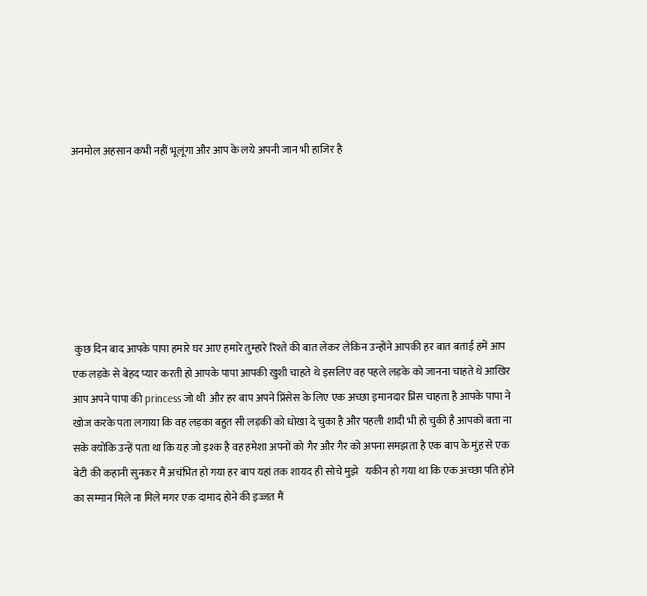अनमोल अहसान कभी नहीं भूलूंगा और आप के लये अपनी जान भी हाजिर है







 कुछ दिन बाद आपके पापा हमारे घर आए हमारे तुम्हारे रिश्ते की बात लेकर लेकिन उन्होंने आपकी हर बात बताई हमें आप एक लड़के से बेहद प्यार करती हो आपके पापा आपकी खुशी चाहते थे इसलिए वह पहले लड़के को जानना चाहते थे आखिर आप अपने पापा की princess जो थी  और हर बाप अपने प्रिंसेस के लिए एक अच्छा इमानदार प्रिंस चाहता है आपके पापा ने खोज करके पता लगाया कि वह लड़का बहुत सी लड़की को धोखा दे चुका है और पहली शादी भी हो चुकी है आपको बता ना सके क्योंकि उन्हें पता था कि यह जो इश्क है वह हमेशा अपनों को गैर और गैर को अपना समझता है एक बाप के मुंह से एक बेटी की कहानी सुनकर मैं अचंभित हो गया हर बाप यहां तक शायद ही सोचे मुझे   यकीन हो गया था कि एक अच्छा पति होने का सम्मान मिले ना मिले मगर एक दामाद होने की इज्जत मैं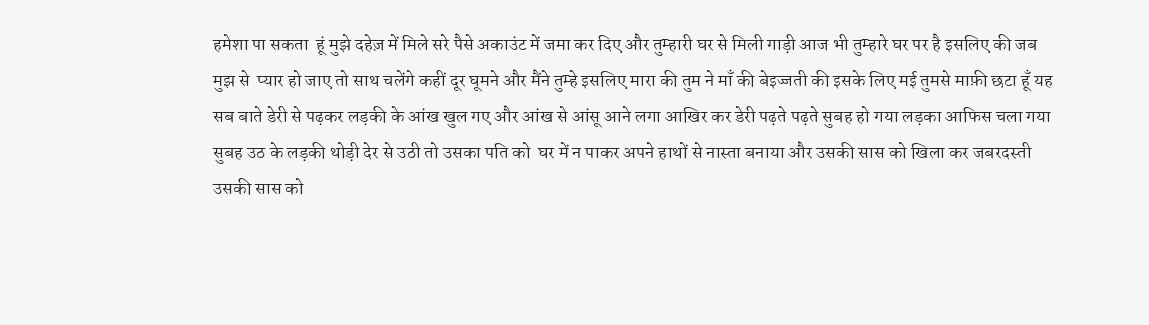हमेशा पा सकता  हूं मुझे दहेज़ में मिले सरे पैसे अकाउंट में जमा कर दिए और तुम्हारी घर से मिली गाड़ी आज भी तुम्हारे घर पर है इसलिए की जब मुझ से  प्यार हो जाए तो साथ चलेंगे कहीं दूर घूमने और मैंने तुम्हे इसलिए मारा की तुम ने माँ की बेइज्जती की इसके लिए मई तुमसे माफ़ी छटा हूँ यह सब बाते डेरी से पढ़कर लड़की के आंख खुल गए और आंख से आंसू आने लगा आखिर कर डेरी पढ़ते पढ़ते सुबह हो गया लड़का आफिस चला गया सुबह उठ के लड़की थोड़ी देर से उठी तो उसका पति को  घर में न पाकर अपने हाथों से नास्ता बनाया और उसकी सास को खिला कर जबरदस्ती उसकी सास को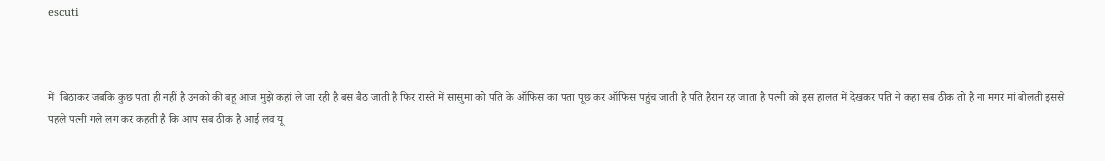escuti



में  बिठाकर जबकि कुछ पता ही नहीं है उनको की बहू आज मुझे कहां ले जा रही है बस बैठ जाती है फिर रास्ते में सासुमा को पति के ऑफिस का पता पूछ कर ऑफिस पहुंच जाती है पति हैरान रह जाता है पत्नी को इस हालत में देखकर पति ने कहा सब ठीक तो है ना मगर मां बोलती इससे पहले पत्नी गले लग कर कहती है कि आप सब ठीक है आई लव यू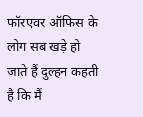फॉरएवर ऑफिस के लोग सब खड़े हो जाते हैं दुल्हन कहती है कि मैं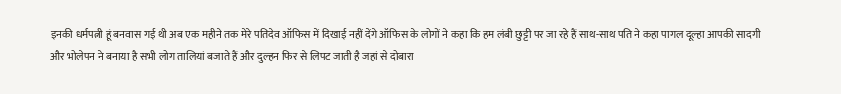इनकी धर्मपत्नी हूं बनवास गई थी अब एक महीने तक मेरे पतिदेव ऑफिस में दिखाई नहीं देंगे ऑफिस के लोगों ने कहा कि हम लंबी छुट्टी पर जा रहे हैं साथ-साथ पति ने कहा पागल दूल्हा आपकी सादगी और भोलेपन ने बनाया है सभी लोग तालियां बजाते हैं और दुल्हन फिर से लिपट जाती है जहां से दोबारा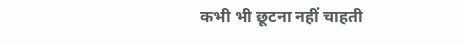कभी भी छूटना नहीं चाहती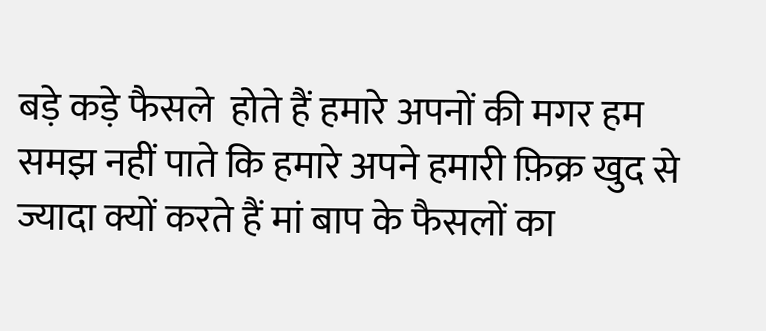बड़े कड़े फैसले  होते हैं हमारे अपनों की मगर हम समझ नहीं पाते कि हमारे अपने हमारी फ़िक्र खुद से ज्यादा क्यों करते हैं मां बाप के फैसलों का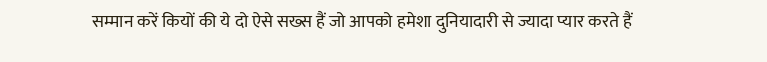सम्मान करें कियों की ये दो ऐसे सख्स हैं जो आपको हमेशा दुनियादारी से ज्यादा प्यार करते हैं